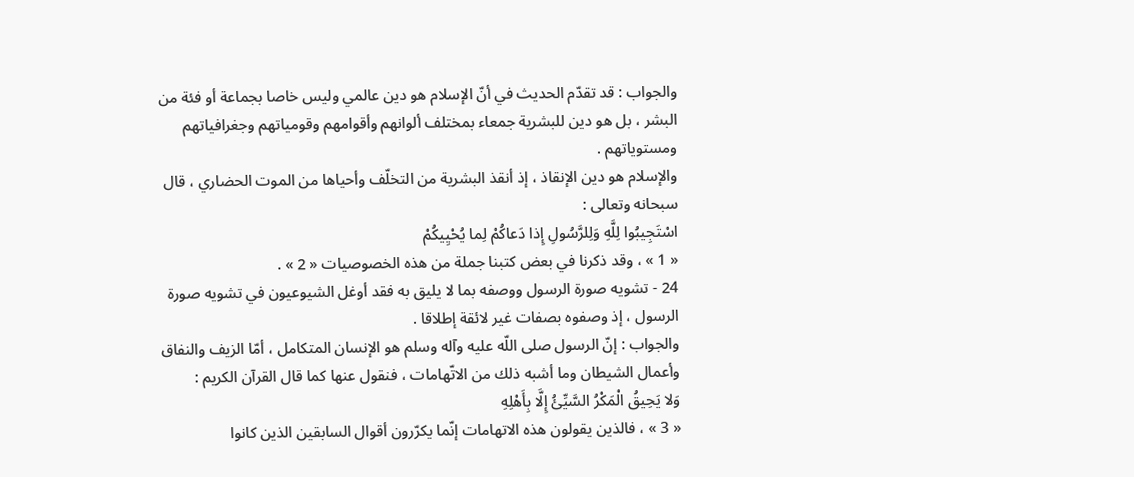والجواب : قد تقدّم الحديث في أنّ الإسلام هو دين عالمي وليس خاصا بجماعة أو فئة من البشر ، بل هو دين للبشرية جمعاء بمختلف ألوانهم وأقوامهم وقومياتهم وجغرافياتهم ومستوياتهم .
والإسلام هو دين الإنقاذ ، إذ أنقذ البشرية من التخلّف وأحياها من الموت الحضاري ، قال سبحانه وتعالى :
اسْتَجِيبُوا لِلَّهِ وَلِلرَّسُولِ إِذا دَعاكُمْ لِما يُحْيِيكُمْ
« 1 » ، وقد ذكرنا في بعض كتبنا جملة من هذه الخصوصيات « 2 » .
24 - تشويه صورة الرسول ووصفه بما لا يليق به فقد أوغل الشيوعيون في تشويه صورة الرسول ، إذ وصفوه بصفات غير لائقة إطلاقا .
والجواب : إنّ الرسول صلى اللّه عليه وآله وسلم هو الإنسان المتكامل ، أمّا الزيف والنفاق وأعمال الشيطان وما أشبه ذلك من الاتّهامات ، فنقول عنها كما قال القرآن الكريم :
وَلا يَحِيقُ الْمَكْرُ السَّيِّئُ إِلَّا بِأَهْلِهِ
« 3 » ، فالذين يقولون هذه الاتهامات إنّما يكرّرون أقوال السابقين الذين كانوا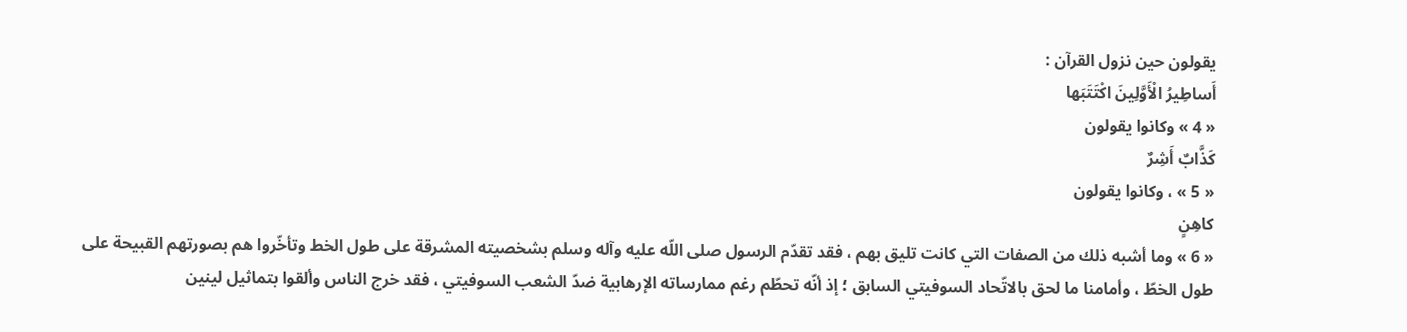يقولون حين نزول القرآن :
أَساطِيرُ الْأَوَّلِينَ اكْتَتَبَها
« 4 » وكانوا يقولون
كَذَّابٌ أَشِرٌ
« 5 » ، وكانوا يقولون
كاهِنٍ
« 6 » وما أشبه ذلك من الصفات التي كانت تليق بهم ، فقد تقدّم الرسول صلى اللّه عليه وآله وسلم بشخصيته المشرقة على طول الخط وتأخّروا هم بصورتهم القبيحة على طول الخطّ ، وأمامنا ما لحق بالاتّحاد السوفيتي السابق ؛ إذ أنّه تحطّم رغم ممارساته الإرهابية ضدّ الشعب السوفيتي ، فقد خرج الناس وألقوا بتماثيل لينين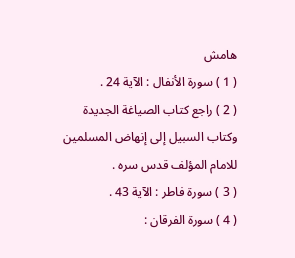هامش
( 1 ) سورة الأنفال : الآية 24 .
( 2 ) راجع كتاب الصياغة الجديدة وكتاب السبيل إلى إنهاض المسلمين للامام المؤلف قدس سره .
( 3 ) سورة فاطر : الآية 43 .
( 4 ) سورة الفرقان :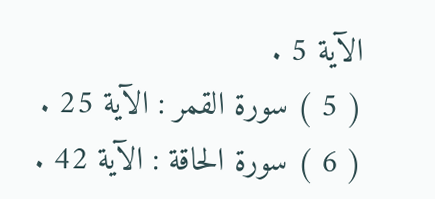الآية 5 .
( 5 ) سورة القمر : الآية 25 .
( 6 ) سورة الحاقة : الآية 42 .